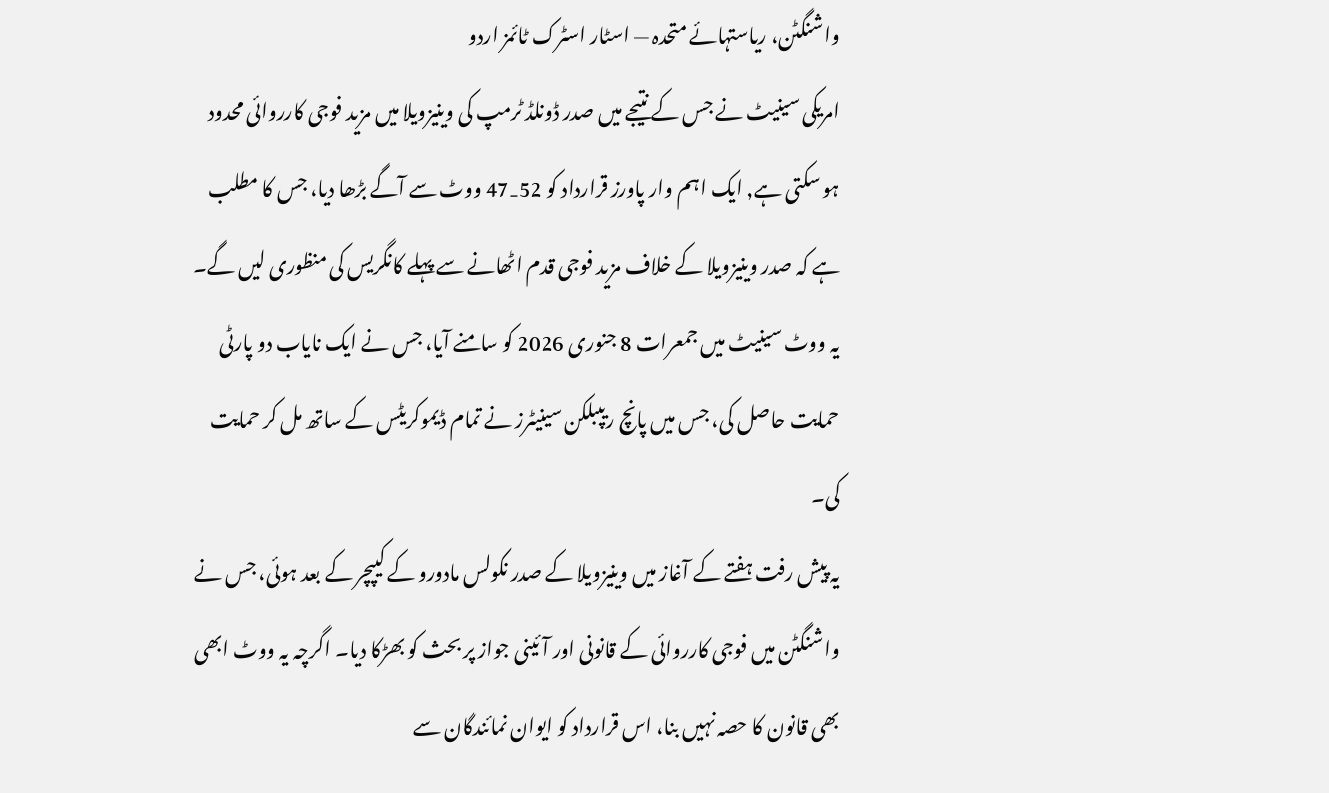واشنگٹن، ریاستہائے متحدہ — اسٹار اسٹرک ٹائمز اردو
امریکی سینیٹ نے جس کے نتیجے میں صدر ڈونلڈ ٹرمپ کی وینیزویلا میں مزید فوجی کارروائی محدود ہو سکتی ہے, ایک اہم وار پاورز قرارداد کو 52‑47 ووٹ سے آگے بڑھا دیا، جس کا مطلب ہے کہ صدر وینیزویلا کے خلاف مزید فوجی قدم اٹھانے سے پہلے کانگریس کی منظوری لیں گے۔ یہ ووٹ سینیٹ میں جمعرات 8 جنوری 2026 کو سامنے آیا، جس نے ایک نایاب دو پارٹی حمایت حاصل کی، جس میں پانچ ریپبلکن سینیٹرز نے تمام ڈیموکریٹس کے ساتھ مل کر حمایت کی۔
یہ پیش رفت ہفتے کے آغاز میں وینیزویلا کے صدر نکولس مادورو کے کیپچر کے بعد ہوئی، جس نے واشنگٹن میں فوجی کارروائی کے قانونی اور آئینی جواز پر بحث کو بھڑکا دیا۔ اگرچہ یہ ووٹ ابھی بھی قانون کا حصہ نہیں بنا، اس قرارداد کو ایوان نمائندگان سے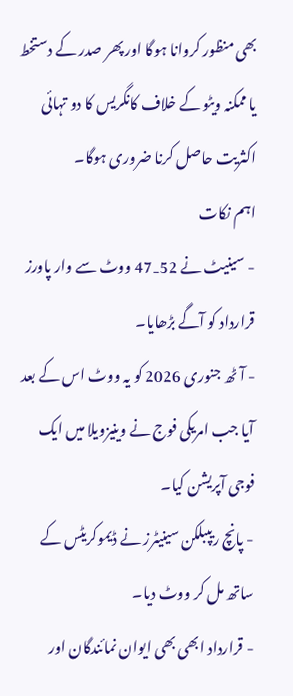بھی منظور کروانا ہوگا اور پھر صدر کے دستخط یا ممکنہ ویٹو کے خلاف کانگریس کا دو تہائی اکثریت حاصل کرنا ضروری ہوگا۔
اہم نکات
- سینیٹ نے 52‑47 ووٹ سے وار پاورز قرارداد کو آگے بڑھایا۔
- آٹھ جنوری 2026 کو یہ ووٹ اس کے بعد آیا جب امریکی فوج نے وینیزویلا میں ایک فوجی آپریشن کیا۔
- پانچ ریپبلکن سینیٹرز نے ڈیموکریٹس کے ساتھ مل کر ووٹ دیا۔
- قرارداد ابھی بھی ایوان نمائندگان اور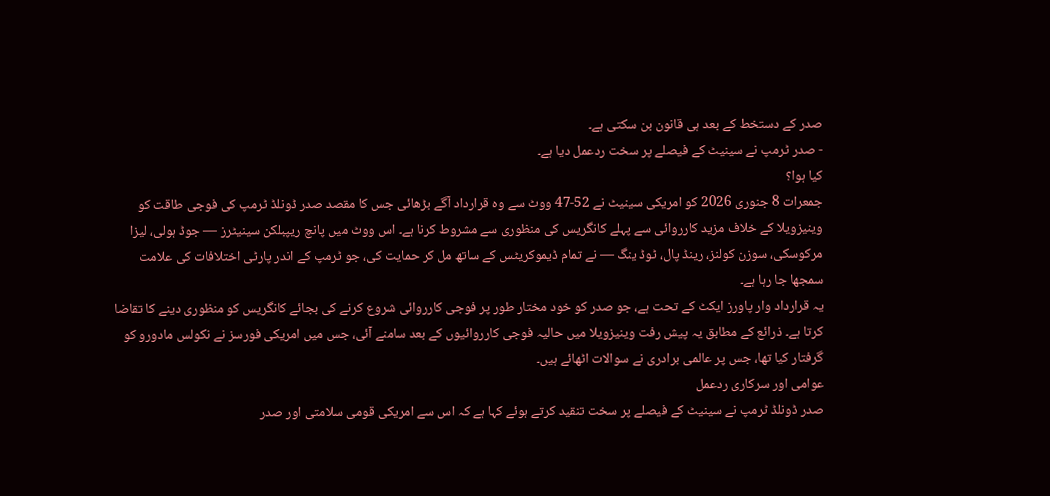صدر کے دستخط کے بعد ہی قانون بن سکتی ہے۔
- صدر ٹرمپ نے سینیٹ کے فیصلے پر سخت ردعمل دیا ہے۔
کیا ہوا؟
جمعرات 8 جنوری 2026 کو امریکی سینیٹ نے 52‑47 ووٹ سے وہ قرارداد آگے بڑھائی جس کا مقصد صدر ڈونلڈ ٹرمپ کی فوجی طاقت کو وینیزویلا کے خلاف مزید کارروائی سے پہلے کانگریس کی منظوری سے مشروط کرنا ہے۔ اس ووٹ میں پانچ ریپبلکن سینیٹرز — جوڈ ہولی، لیزا مرکوسکی، سوزن کولنز، رینڈ پال، ٹوڈ ینگ — نے تمام ڈیموکریٹس کے ساتھ مل کر حمایت کی، جو ٹرمپ کے اندر پارٹی اختلافات کی علامت سمجھا جا رہا ہے۔
یہ قرارداد وار پاورز ایکٹ کے تحت ہے، جو صدر کو خود مختار طور پر فوجی کارروائی شروع کرنے کی بجائے کانگریس کو منظوری دینے کا تقاضا کرتا ہے۔ ذرائع کے مطابق یہ پیش رفت وینیزویلا میں حالیہ فوجی کارروائیوں کے بعد سامنے آئی، جس میں امریکی فورسز نے نکولس مادورو کو گرفتار کیا تھا، جس پر عالمی برادری نے سوالات اٹھائے ہیں۔
عوامی اور سرکاری ردعمل
صدر ڈونلڈ ٹرمپ نے سینیٹ کے فیصلے پر سخت تنقید کرتے ہوئے کہا ہے کہ اس سے امریکی قومی سلامتی اور صدر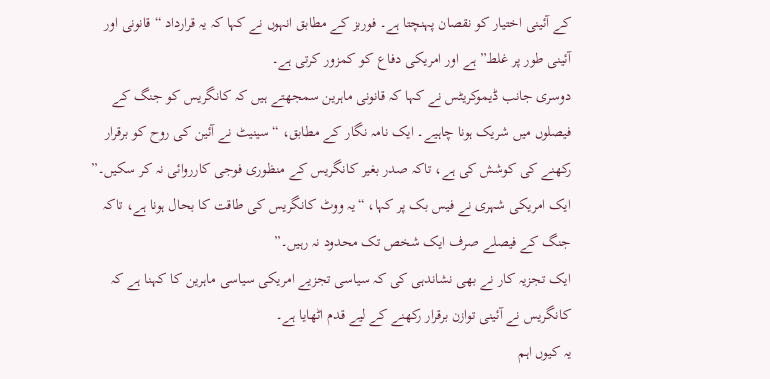کے آئینی اختیار کو نقصان پہنچتا ہے۔ فوربز کے مطابق انہوں نے کہا کہ یہ قرارداد “قانونی اور آئینی طور پر غلط” ہے اور امریکی دفاع کو کمزور کرتی ہے۔
دوسری جانب ڈیموکریٹس نے کہا کہ قانونی ماہرین سمجھتے ہیں کہ کانگریس کو جنگ کے فیصلوں میں شریک ہونا چاہیے۔ ایک نامہ نگار کے مطابق، “سینیٹ نے آئین کی روح کو برقرار رکھنے کی کوشش کی ہے، تاکہ صدر بغیر کانگریس کے منظوری فوجی کارروائی نہ کر سکیں۔”
ایک امریکی شہری نے فیس بک پر کہا، “یہ ووٹ کانگریس کی طاقت کا بحال ہونا ہے، تاکہ جنگ کے فیصلے صرف ایک شخص تک محدود نہ رہیں۔”
ایک تجزیہ کار نے بھی نشاندہی کی کہ سیاسی تجزیے امریکی سیاسی ماہرین کا کہنا ہے کہ کانگریس نے آئینی توازن برقرار رکھنے کے لیے قدم اٹھایا ہے۔
یہ کیوں اہم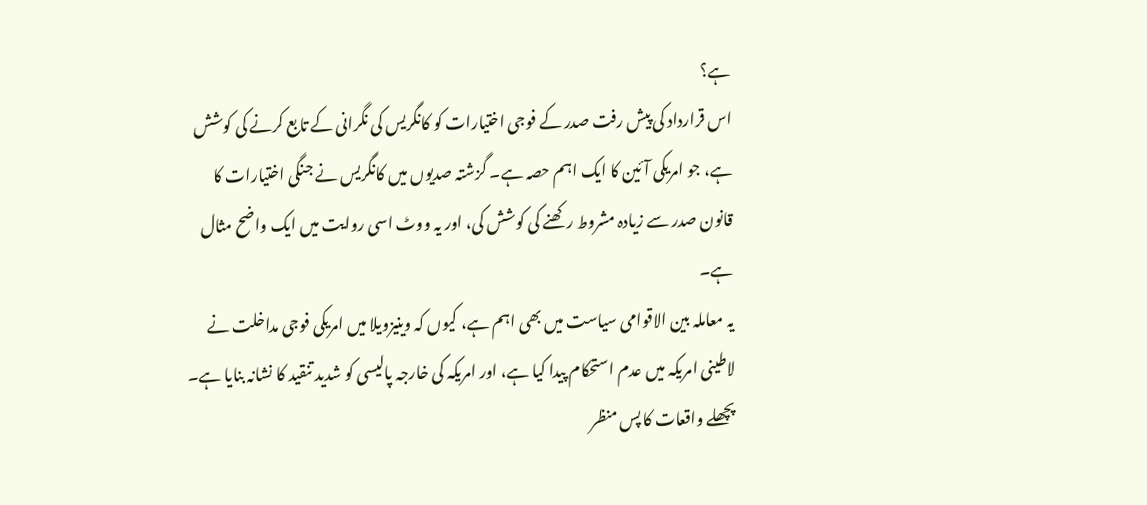ہے؟
اس قرارداد کی پیش رفت صدر کے فوجی اختیارات کو کانگریس کی نگرانی کے تابع کرنے کی کوشش ہے، جو امریکی آئین کا ایک اہم حصہ ہے۔ گزشتہ صدیوں میں کانگریس نے جنگی اختیارات کا قانون صدر سے زیادہ مشروط رکھنے کی کوشش کی، اور یہ ووٹ اسی روایت میں ایک واضح مثال ہے۔
یہ معاملہ بین الاقوامی سیاست میں بھی اہم ہے، کیوں کہ وینیزویلا میں امریکی فوجی مداخلت نے لاطینی امریکہ میں عدم استحکام پیدا کیا ہے، اور امریکہ کی خارجہ پالیسی کو شدید تنقید کا نشانہ بنایا ہے۔
پچھلے واقعات کا پس منظر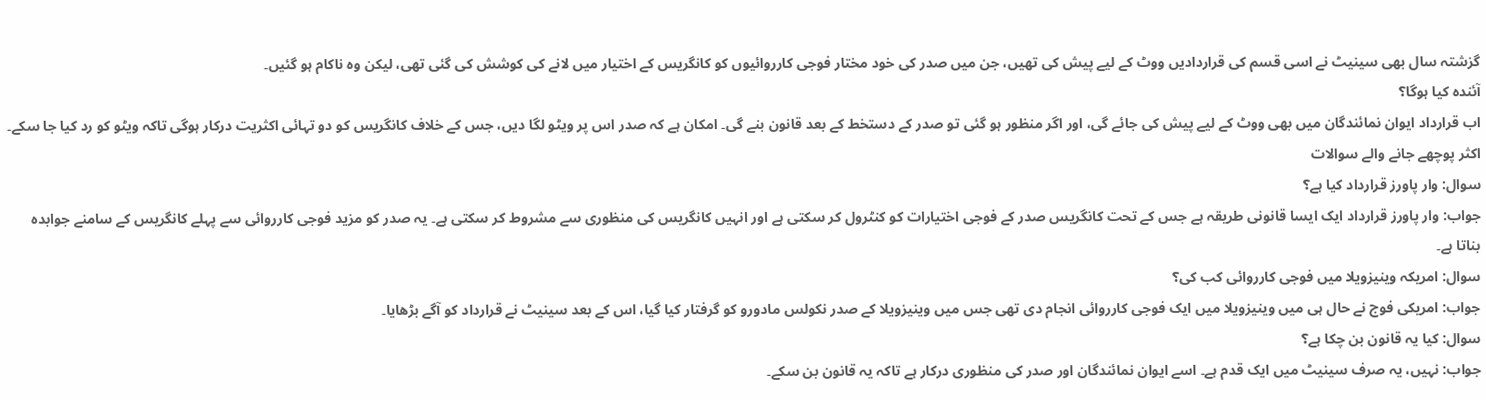گزشتہ سال بھی سینیٹ نے اسی قسم کی قراردادیں ووٹ کے لیے پیش کی تھیں، جن میں صدر کی خود مختار فوجی کارروائیوں کو کانگریس کے اختیار میں لانے کی کوشش کی گئی تھی، لیکن وہ ناکام ہو گئیں۔
آئندہ کیا ہوگا؟
اب قرارداد ایوان نمائندگان میں بھی ووٹ کے لیے پیش کی جائے گی، اور اگر منظور ہو گئی تو صدر کے دستخط کے بعد قانون بنے گی۔ امکان ہے کہ صدر اس پر ویٹو لگا دیں، جس کے خلاف کانگریس کو دو تہائی اکثریت درکار ہوگی تاکہ ویٹو کو رد کیا جا سکے۔
اکثر پوچھے جانے والے سوالات
سوال: وار پاورز قرارداد کیا ہے؟
جواب: وار پاورز قرارداد ایک ایسا قانونی طریقہ ہے جس کے تحت کانگریس صدر کے فوجی اختیارات کو کنٹرول کر سکتی ہے اور انہیں کانگریس کی منظوری سے مشروط کر سکتی ہے۔ یہ صدر کو مزید فوجی کارروائی سے پہلے کانگریس کے سامنے جوابدہ بناتا ہے۔
سوال: امریکہ وینیزویلا میں فوجی کارروائی کب کی؟
جواب: امریکی فوج نے حال ہی میں وینیزویلا میں ایک فوجی کارروائی انجام دی تھی جس میں وینیزویلا کے صدر نکولس مادورو کو گرفتار کیا گیا، اس کے بعد سینیٹ نے قرارداد کو آگے بڑھایا۔
سوال: کیا یہ قانون بن چکا ہے؟
جواب: نہیں، یہ صرف سینیٹ میں ایک قدم ہے۔ اسے ایوان نمائندگان اور صدر کی منظوری درکار ہے تاکہ یہ قانون بن سکے۔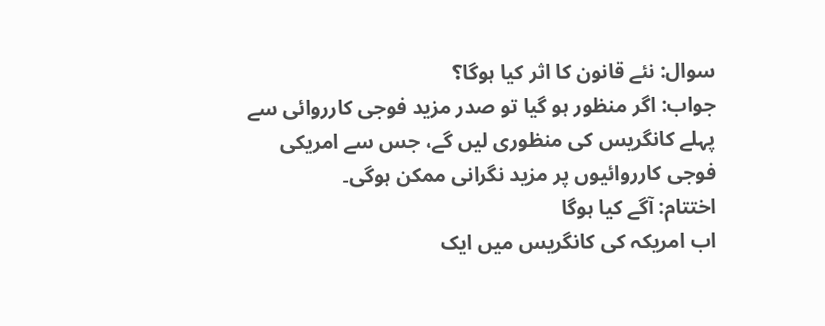سوال: نئے قانون کا اثر کیا ہوگا؟
جواب: اگر منظور ہو گیا تو صدر مزید فوجی کارروائی سے پہلے کانگریس کی منظوری لیں گے، جس سے امریکی فوجی کارروائیوں پر مزید نگرانی ممکن ہوگی۔
اختتام: آگے کیا ہوگا
اب امریکہ کی کانگریس میں ایک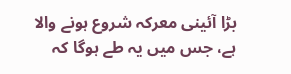بڑا آئینی معرکہ شروع ہونے والا ہے، جس میں یہ طے ہوگا کہ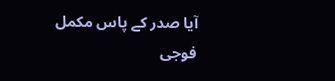آیا صدر کے پاس مکمل فوجی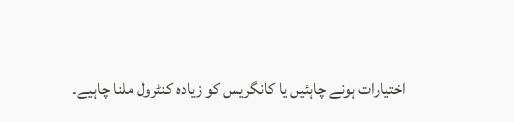اختیارات ہونے چاہئیں یا کانگریس کو زیادہ کنٹرول ملنا چاہیے۔